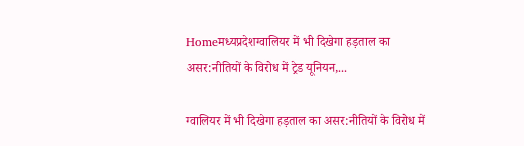Homeमध्यप्रदेशग्वालियर में भी दिखेगा हड़ताल का असर:नीतियों के विरोध में ट्रेड यूनियन,...

ग्वालियर में भी दिखेगा हड़ताल का असर:नीतियों के विरोध में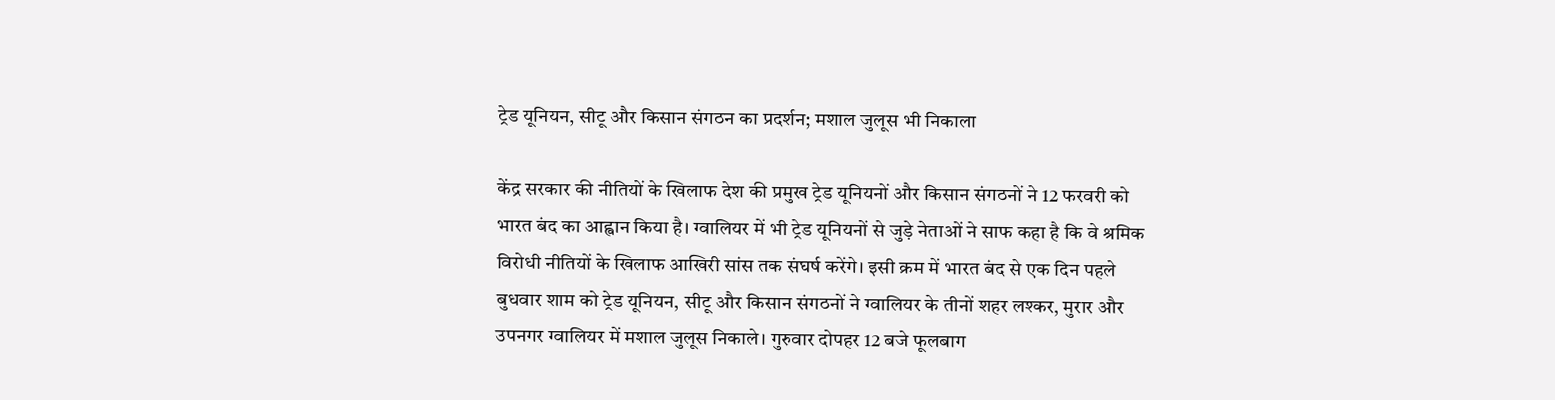ट्रेड यूनियन, सीटू और किसान संगठन का प्रदर्शन; मशाल जुलूस भी निकाला

केंद्र सरकार की नीतियों के खिलाफ देश की प्रमुख ट्रेड यूनियनों और किसान संगठनों ने 12 फरवरी को भारत बंद का आह्वान किया है। ग्वालियर में भी ट्रेड यूनियनों से जुड़े नेताओं ने साफ कहा है कि वे श्रमिक विरोधी नीतियों के खिलाफ आखिरी सांस तक संघर्ष करेंगे। इसी क्रम में भारत बंद से एक दिन पहले बुधवार शाम को ट्रेड यूनियन, सीटू और किसान संगठनों ने ग्वालियर के तीनों शहर लश्कर, मुरार और उपनगर ग्वालियर में मशाल जुलूस निकाले। गुरुवार दोपहर 12 बजे फूलबाग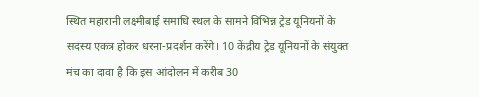स्थित महारानी लक्ष्मीबाई समाधि स्थल के सामने विभिन्न ट्रेड यूनियनों के सदस्य एकत्र होकर धरना-प्रदर्शन करेंगे। 10 केंद्रीय ट्रेड यूनियनों के संयुक्त मंच का दावा है कि इस आंदोलन में करीब 30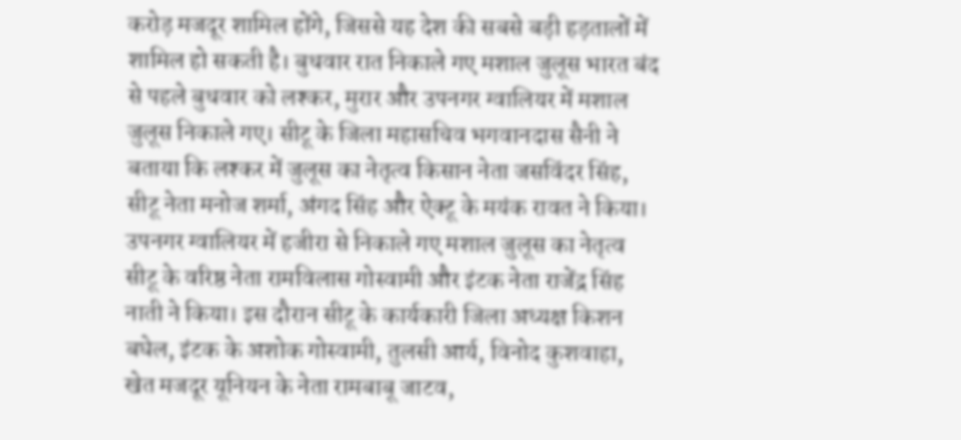करोड़ मजदूर शामिल होंगे, जिससे यह देश की सबसे बड़ी हड़तालों में शामिल हो सकती है। बुधवार रात निकाले गए मशाल जुलूस भारत बंद से पहले बुधवार को लश्कर, मुरार और उपनगर ग्वालियर में मशाल जुलूस निकाले गए। सीटू के जिला महासचिव भगवानदास सैनी ने बताया कि लश्कर में जुलूस का नेतृत्व किसान नेता जसविंदर सिंह, सीटू नेता मनोज शर्मा, अंगद सिंह और ऐक्टू के मयंक रावत ने किया। उपनगर ग्वालियर में हजीरा से निकाले गए मशाल जुलूस का नेतृत्व सीटू के वरिष्ठ नेता रामविलास गोस्वामी और इंटक नेता राजेंद्र सिंह नाती ने किया। इस दौरान सीटू के कार्यकारी जिला अध्यक्ष किशन बघेल, इंटक के अशोक गोस्वामी, तुलसी आर्य, विनोद कुशवाहा, खेत मजदूर यूनियन के नेता रामबाबू जाटव,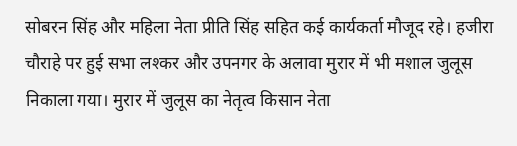सोबरन सिंह और महिला नेता प्रीति सिंह सहित कई कार्यकर्ता मौजूद रहे। हजीरा चौराहे पर हुई सभा लश्कर और उपनगर के अलावा मुरार में भी मशाल जुलूस निकाला गया। मुरार में जुलूस का नेतृत्व किसान नेता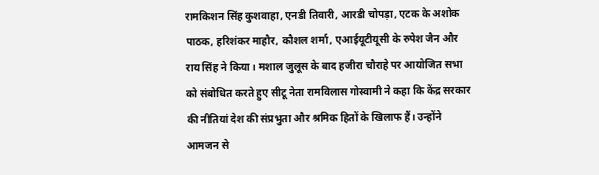रामकिशन सिंह कुशवाहा, एनडी तिवारी, आरडी चोपड़ा, एटक के अशोक पाठक, हरिशंकर माहौर, कौशल शर्मा, एआईयूटीयूसी के रुपेश जैन और राय सिंह ने किया। मशाल जुलूस के बाद हजीरा चौराहे पर आयोजित सभा को संबोधित करते हुए सीटू नेता रामविलास गोस्वामी ने कहा कि केंद्र सरकार की नीतियां देश की संप्रभुता और श्रमिक हितों के खिलाफ हैं। उन्होंने आमजन से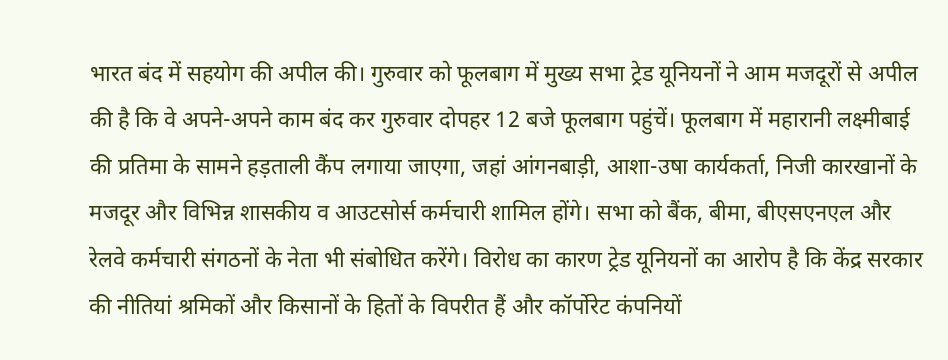भारत बंद में सहयोग की अपील की। गुरुवार को फूलबाग में मुख्य सभा ट्रेड यूनियनों ने आम मजदूरों से अपील की है कि वे अपने-अपने काम बंद कर गुरुवार दोपहर 12 बजे फूलबाग पहुंचें। फूलबाग में महारानी लक्ष्मीबाई की प्रतिमा के सामने हड़ताली कैंप लगाया जाएगा, जहां आंगनबाड़ी, आशा-उषा कार्यकर्ता, निजी कारखानों के मजदूर और विभिन्न शासकीय व आउटसोर्स कर्मचारी शामिल होंगे। सभा को बैंक, बीमा, बीएसएनएल और रेलवे कर्मचारी संगठनों के नेता भी संबोधित करेंगे। विरोध का कारण ट्रेड यूनियनों का आरोप है कि केंद्र सरकार की नीतियां श्रमिकों और किसानों के हितों के विपरीत हैं और कॉर्पोरेट कंपनियों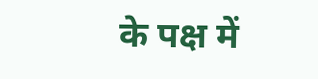के पक्ष में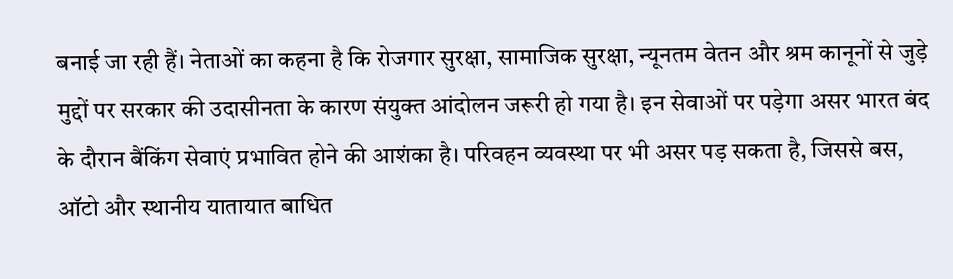बनाई जा रही हैं। नेताओं का कहना है कि रोजगार सुरक्षा, सामाजिक सुरक्षा, न्यूनतम वेतन और श्रम कानूनों से जुड़े मुद्दों पर सरकार की उदासीनता के कारण संयुक्त आंदोलन जरूरी हो गया है। इन सेवाओं पर पड़ेगा असर भारत बंद के दौरान बैंकिंग सेवाएं प्रभावित होने की आशंका है। परिवहन व्यवस्था पर भी असर पड़ सकता है, जिससे बस, ऑटो और स्थानीय यातायात बाधित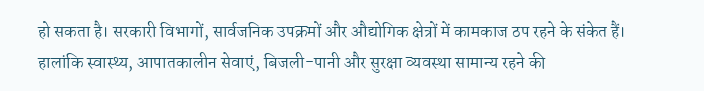हो सकता है। सरकारी विभागों, सार्वजनिक उपक्रमों और औद्योगिक क्षेत्रों में कामकाज ठप रहने के संकेत हैं। हालांकि स्वास्थ्य, आपातकालीन सेवाएं, बिजली-पानी और सुरक्षा व्यवस्था सामान्य रहने की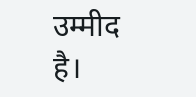उम्मीद है।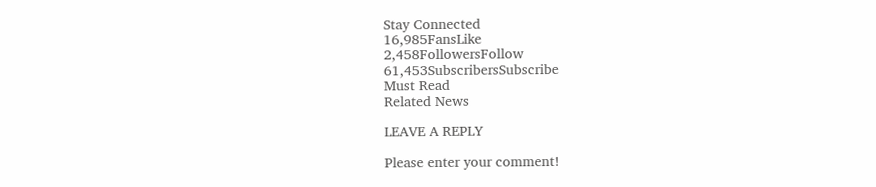Stay Connected
16,985FansLike
2,458FollowersFollow
61,453SubscribersSubscribe
Must Read
Related News

LEAVE A REPLY

Please enter your comment!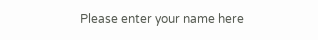Please enter your name here